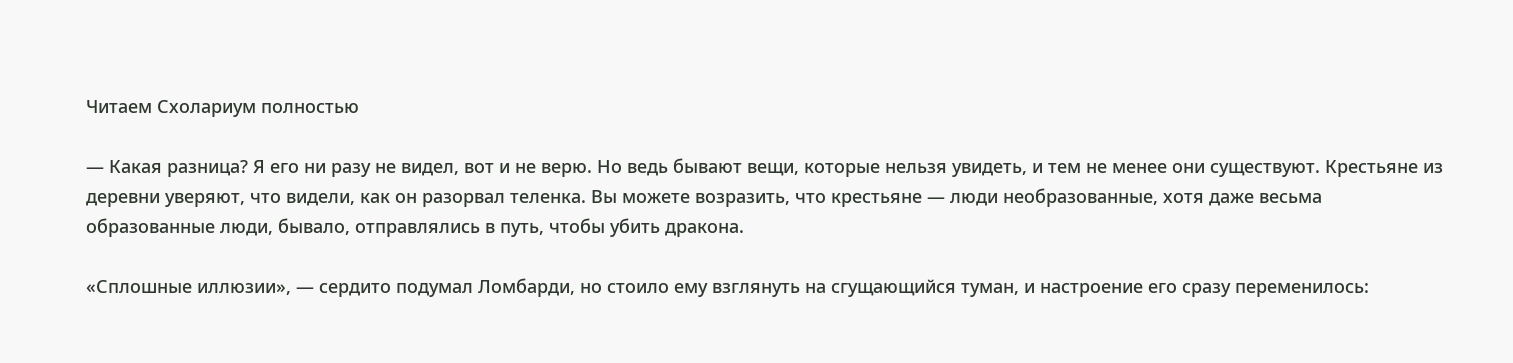Читаем Схолариум полностью

— Какая разница? Я его ни разу не видел, вот и не верю. Но ведь бывают вещи, которые нельзя увидеть, и тем не менее они существуют. Крестьяне из деревни уверяют, что видели, как он разорвал теленка. Вы можете возразить, что крестьяне — люди необразованные, хотя даже весьма образованные люди, бывало, отправлялись в путь, чтобы убить дракона.

«Сплошные иллюзии», — сердито подумал Ломбарди, но стоило ему взглянуть на сгущающийся туман, и настроение его сразу переменилось: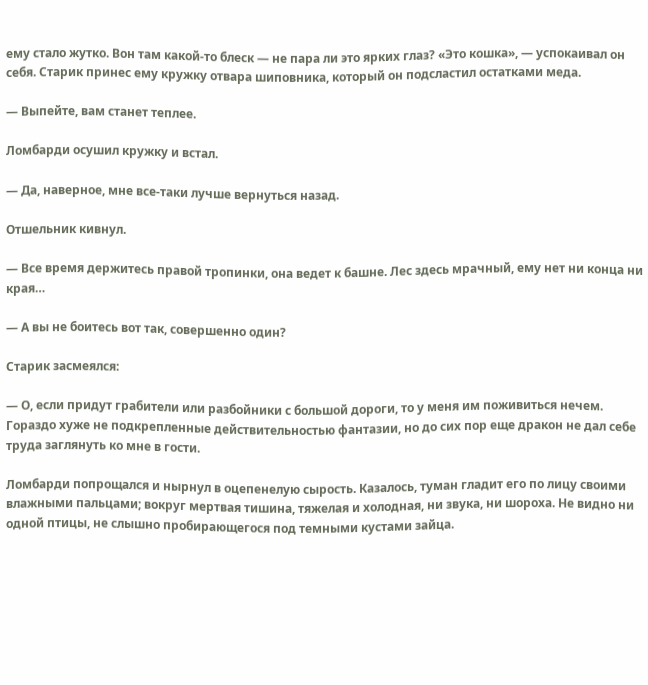ему стало жутко. Вон там какой-то блеск — не пара ли это ярких глаз? «Это кошка», — успокаивал он себя. Старик принес ему кружку отвара шиповника, который он подсластил остатками меда.

— Выпейте, вам станет теплее.

Ломбарди осушил кружку и встал.

— Да, наверное, мне все-таки лучше вернуться назад.

Отшельник кивнул.

— Все время держитесь правой тропинки, она ведет к башне. Лес здесь мрачный, ему нет ни конца ни края…

— А вы не боитесь вот так, совершенно один?

Старик засмеялся:

— О, если придут грабители или разбойники с большой дороги, то у меня им поживиться нечем. Гораздо хуже не подкрепленные действительностью фантазии, но до сих пор еще дракон не дал себе труда заглянуть ко мне в гости.

Ломбарди попрощался и нырнул в оцепенелую сырость. Казалось, туман гладит его по лицу своими влажными пальцами; вокруг мертвая тишина, тяжелая и холодная, ни звука, ни шороха. Не видно ни одной птицы, не слышно пробирающегося под темными кустами зайца.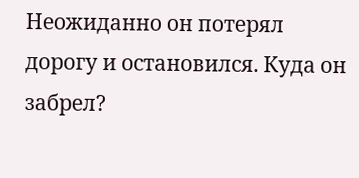Неожиданно он потерял дорогу и остановился. Куда он забрел?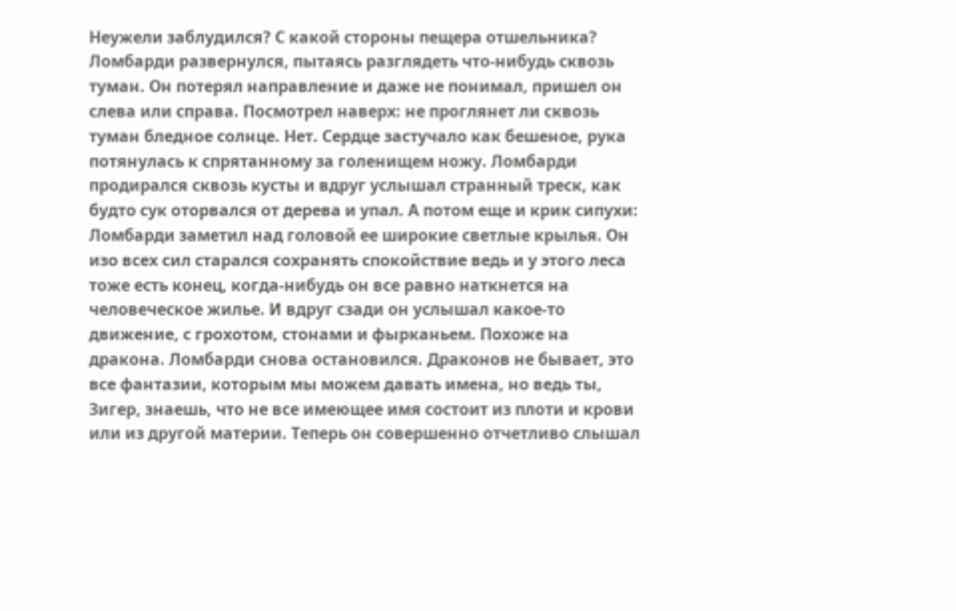Неужели заблудился? С какой стороны пещера отшельника? Ломбарди развернулся, пытаясь разглядеть что-нибудь сквозь туман. Он потерял направление и даже не понимал, пришел он слева или справа. Посмотрел наверх: не проглянет ли сквозь туман бледное солнце. Нет. Сердце застучало как бешеное, рука потянулась к спрятанному за голенищем ножу. Ломбарди продирался сквозь кусты и вдруг услышал странный треск, как будто сук оторвался от дерева и упал. А потом еще и крик сипухи: Ломбарди заметил над головой ее широкие светлые крылья. Он изо всех сил старался сохранять спокойствие ведь и у этого леса тоже есть конец, когда-нибудь он все равно наткнется на человеческое жилье. И вдруг сзади он услышал какое-то движение, с грохотом, стонами и фырканьем. Похоже на дракона. Ломбарди снова остановился. Драконов не бывает, это все фантазии, которым мы можем давать имена, но ведь ты, Зигер, знаешь, что не все имеющее имя состоит из плоти и крови или из другой материи. Теперь он совершенно отчетливо слышал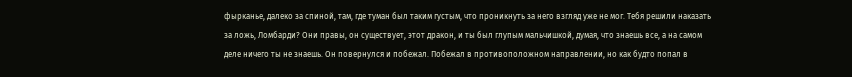фырканье, далеко за спиной, там, где туман был таким густым, что проникнуть за него взгляд уже не мог. Тебя решили наказать за ложь, Ломбарди? Они правы, он существует, этот дракон, и ты был глупым мальчишкой, думая, что знаешь все, а на самом деле ничего ты не знаешь. Он повернулся и побежал. Побежал в противоположном направлении, но как будто попал в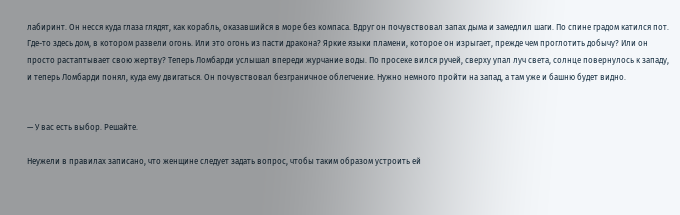лабиринт. Он несся куда глаза глядят, как корабль, оказавшийся в море без компаса. Вдруг он почувствовал запах дыма и замедлил шаги. По спине градом катился пот. Где-то здесь дом, в котором развели огонь. Или это огонь из пасти дракона? Яркие языки пламени, которое он изрыгает, прежде чем проглотить добычу? Или он просто растаптывает свою жертву? Теперь Ломбарди услышал впереди журчание воды. По просеке вился ручей, сверху упал луч света, солнце повернулось к западу, и теперь Ломбарди понял, куда ему двигаться. Он почувствовал безграничное облегчение. Нужно немного пройти на запад, а там уже и башню будет видно.


— У вас есть выбор. Решайте.

Неужели в правилах записано, что женщине следует задать вопрос, чтобы таким образом устроить ей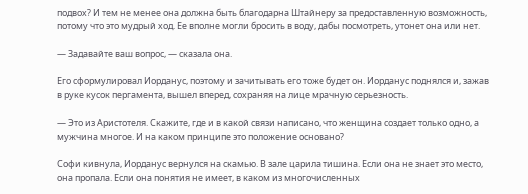подвох? И тем не менее она должна быть благодарна Штайнеру за предоставленную возможность, потому что это мудрый ход. Ее вполне могли бросить в воду, дабы посмотреть, утонет она или нет.

— Задавайте ваш вопрос, — сказала она.

Его сформулировал Иорданус, поэтому и зачитывать его тоже будет он. Иорданус поднялся и, зажав в руке кусок пергамента, вышел вперед, сохраняя на лице мрачную серьезность.

— Это из Аристотеля. Скажите, где и в какой связи написано, что женщина создает только одно, а мужчина многое. И на каком принципе это положение основано?

Софи кивнула, Иорданус вернулся на скамью. В зале царила тишина. Если она не знает это место, она пропала. Если она понятия не имеет, в каком из многочисленных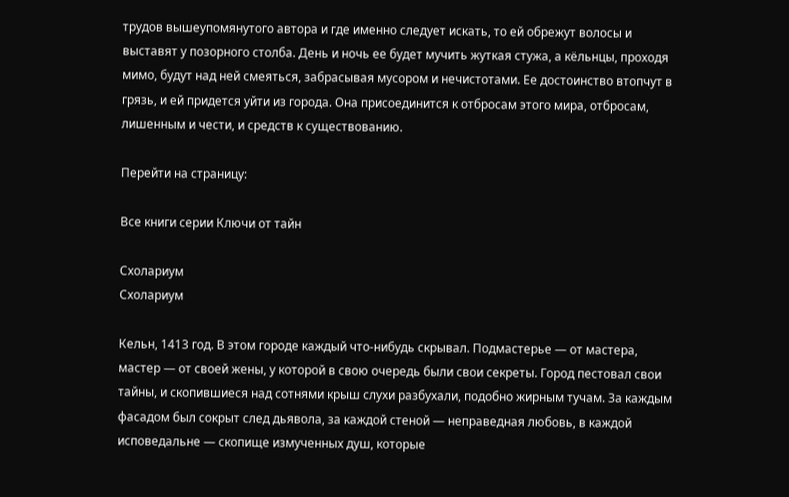трудов вышеупомянутого автора и где именно следует искать, то ей обрежут волосы и выставят у позорного столба. День и ночь ее будет мучить жуткая стужа, а кёльнцы, проходя мимо, будут над ней смеяться, забрасывая мусором и нечистотами. Ее достоинство втопчут в грязь, и ей придется уйти из города. Она присоединится к отбросам этого мира, отбросам, лишенным и чести, и средств к существованию.

Перейти на страницу:

Все книги серии Ключи от тайн

Схолариум
Схолариум

Кельн, 1413 год. В этом городе каждый что-нибудь скрывал. Подмастерье — от мастера, мастер — от своей жены, у которой в свою очередь были свои секреты. Город пестовал свои тайны, и скопившиеся над сотнями крыш слухи разбухали, подобно жирным тучам. За каждым фасадом был сокрыт след дьявола, за каждой стеной — неправедная любовь, в каждой исповедальне — скопище измученных душ, которые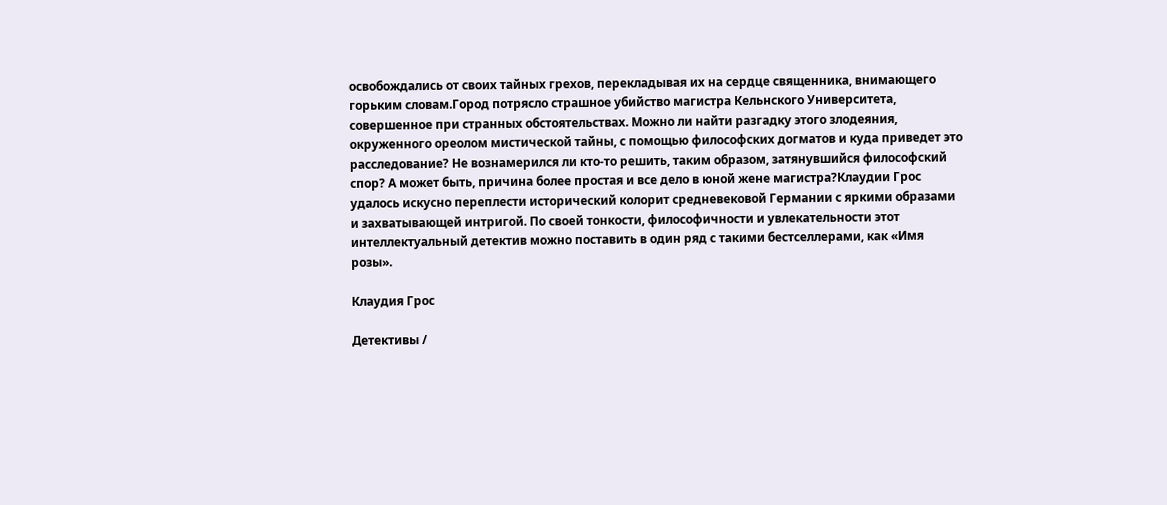освобождались от своих тайных грехов, перекладывая их на сердце священника, внимающего горьким словам.Город потрясло страшное убийство магистра Кельнского Университета, совершенное при странных обстоятельствах. Можно ли найти разгадку этого злодеяния, окруженного ореолом мистической тайны, с помощью философских догматов и куда приведет это расследование? Не вознамерился ли кто-то решить, таким образом, затянувшийся философский спор? А может быть, причина более простая и все дело в юной жене магистра?Клаудии Грос удалось искусно переплести исторический колорит средневековой Германии с яркими образами и захватывающей интригой. По своей тонкости, философичности и увлекательности этот интеллектуальный детектив можно поставить в один ряд с такими бестселлерами, как «Имя розы».

Клаудия Грос

Детективы /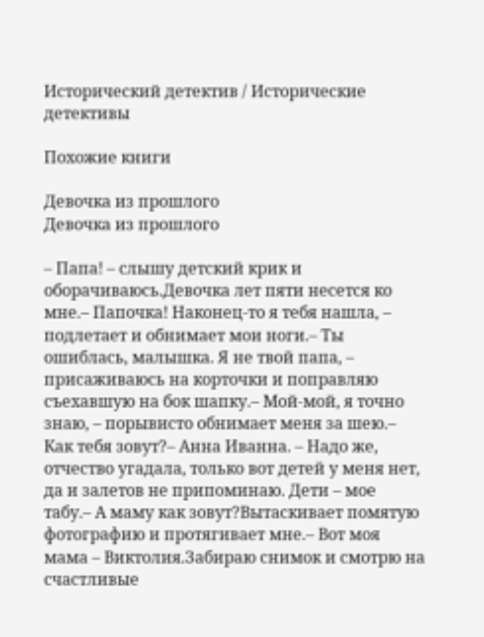Исторический детектив / Исторические детективы

Похожие книги

Девочка из прошлого
Девочка из прошлого

– Папа! – слышу детский крик и оборачиваюсь.Девочка лет пяти несется ко мне.– Папочка! Наконец-то я тебя нашла, – подлетает и обнимает мои ноги.– Ты ошиблась, малышка. Я не твой папа, – присаживаюсь на корточки и поправляю съехавшую на бок шапку.– Мой-мой, я точно знаю, – порывисто обнимает меня за шею.– Как тебя зовут?– Анна Иванна. – Надо же, отчество угадала, только вот детей у меня нет, да и залетов не припоминаю. Дети – мое табу.– А маму как зовут?Вытаскивает помятую фотографию и протягивает мне.– Вот моя мама – Виктолия.Забираю снимок и смотрю на счастливые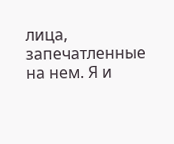лица, запечатленные на нем. Я и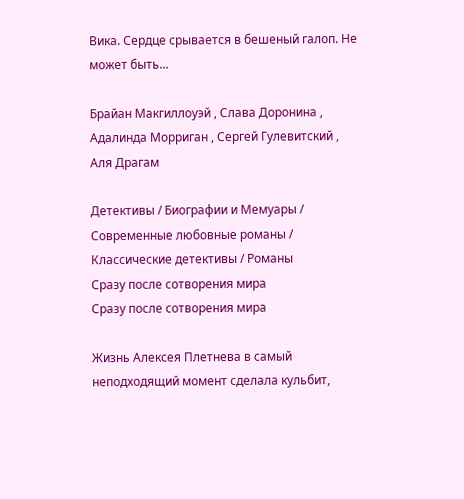Вика. Сердце срывается в бешеный галоп. Не может быть...

Брайан Макгиллоуэй , Слава Доронина , Адалинда Морриган , Сергей Гулевитский , Аля Драгам

Детективы / Биографии и Мемуары / Современные любовные романы / Классические детективы / Романы
Сразу после сотворения мира
Сразу после сотворения мира

Жизнь Алексея Плетнева в самый неподходящий момент сделала кульбит,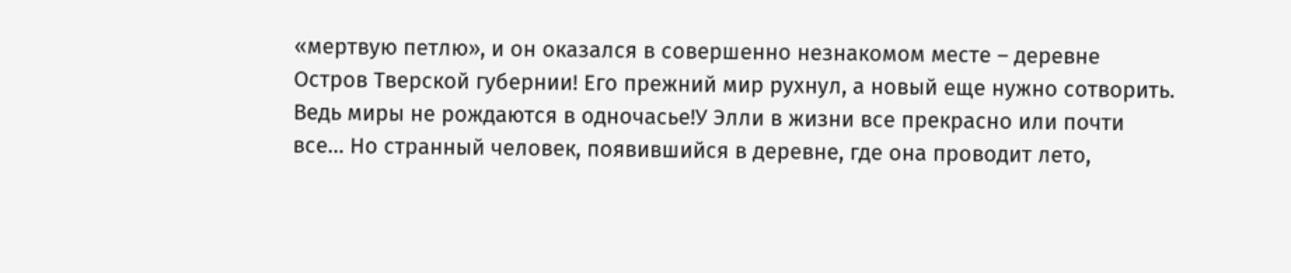«мертвую петлю», и он оказался в совершенно незнакомом месте – деревне Остров Тверской губернии! Его прежний мир рухнул, а новый еще нужно сотворить. Ведь миры не рождаются в одночасье!У Элли в жизни все прекрасно или почти все… Но странный человек, появившийся в деревне, где она проводит лето,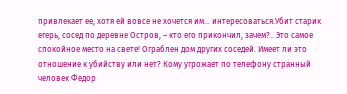привлекает ее, хотя ей вовсе не хочется им… интересоваться.Убит старик егерь, сосед по деревне Остров, – кто его прикончил, зачем?.. Это самое спокойное место на свете! Ограблен дом других соседей. Имеет ли это отношение к убийству или нет? Кому угрожает по телефону странный человек Федор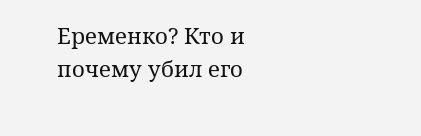Еременко? Кто и почему убил его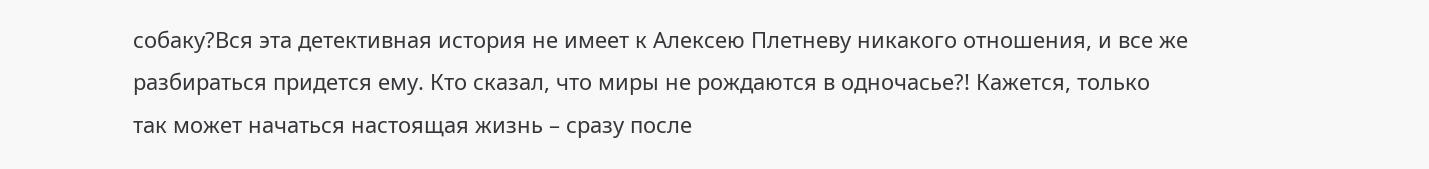собаку?Вся эта детективная история не имеет к Алексею Плетневу никакого отношения, и все же разбираться придется ему. Кто сказал, что миры не рождаются в одночасье?! Кажется, только так может начаться настоящая жизнь – сразу после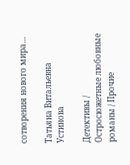сотворения нового мира…

Татьяна Витальевна Устинова

Детективы / Остросюжетные любовные романы / Прочие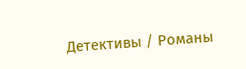Детективы / Романы